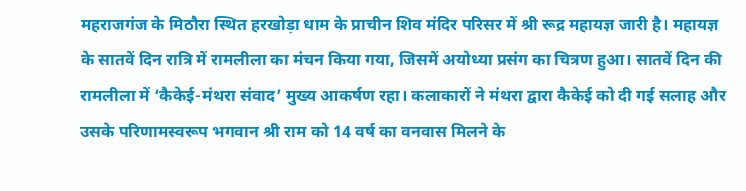महराजगंज के मिठौरा स्थित हरखोड़ा धाम के प्राचीन शिव मंदिर परिसर में श्री रूद्र महायज्ञ जारी है। महायज्ञ के सातवें दिन रात्रि में रामलीला का मंचन किया गया, जिसमें अयोध्या प्रसंग का चित्रण हुआ। सातवें दिन की रामलीला में ‘कैकेई-मंथरा संवाद’ मुख्य आकर्षण रहा। कलाकारों ने मंथरा द्वारा कैकेई को दी गई सलाह और उसके परिणामस्वरूप भगवान श्री राम को 14 वर्ष का वनवास मिलने के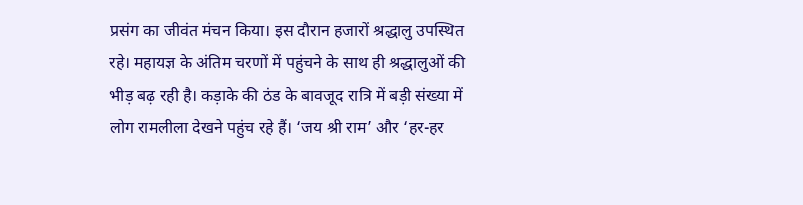प्रसंग का जीवंत मंचन किया। इस दौरान हजारों श्रद्धालु उपस्थित रहे। महायज्ञ के अंतिम चरणों में पहुंचने के साथ ही श्रद्धालुओं की भीड़ बढ़ रही है। कड़ाके की ठंड के बावजूद रात्रि में बड़ी संख्या में लोग रामलीला देखने पहुंच रहे हैं। ‘जय श्री राम’ और ‘हर-हर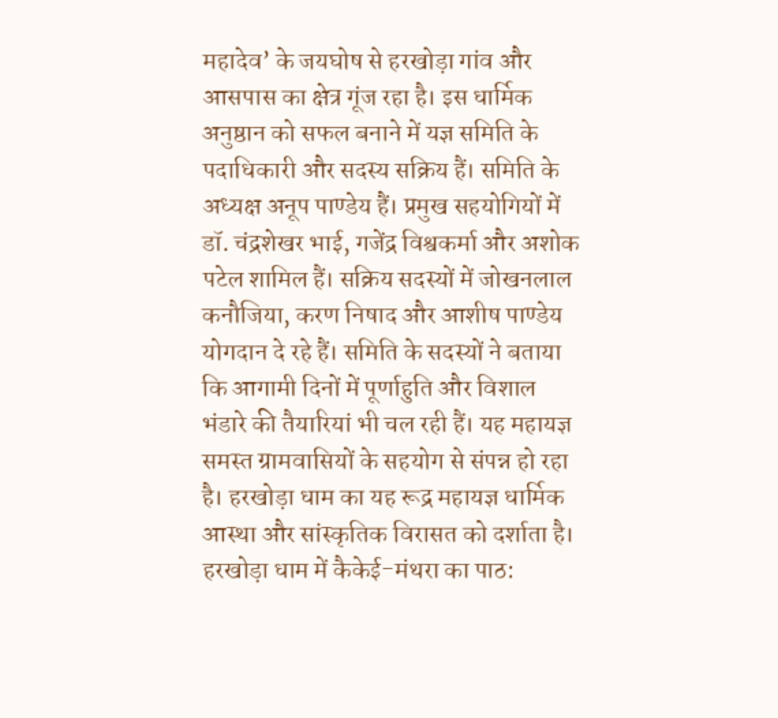महादेव’ के जयघोष से हरखोड़ा गांव और आसपास का क्षेत्र गूंज रहा है। इस धार्मिक अनुष्ठान को सफल बनाने में यज्ञ समिति के पदाधिकारी और सदस्य सक्रिय हैं। समिति के अध्यक्ष अनूप पाण्डेय हैं। प्रमुख सहयोगियों में डॉ. चंद्रशेखर भाई, गजेंद्र विश्वकर्मा और अशोक पटेल शामिल हैं। सक्रिय सदस्यों में जोखनलाल कनौजिया, करण निषाद और आशीष पाण्डेय योगदान दे रहे हैं। समिति के सदस्यों ने बताया कि आगामी दिनों में पूर्णाहुति और विशाल भंडारे की तैयारियां भी चल रही हैं। यह महायज्ञ समस्त ग्रामवासियों के सहयोग से संपन्न हो रहा है। हरखोड़ा धाम का यह रूद्र महायज्ञ धार्मिक आस्था और सांस्कृतिक विरासत को दर्शाता है।
हरखोड़ा धाम में कैकेई-मंथरा का पाठ: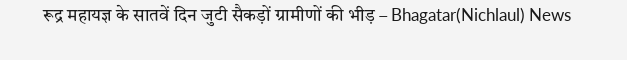रूद्र महायज्ञ के सातवें दिन जुटी सैकड़ों ग्रामीणों की भीड़ – Bhagatar(Nichlaul) News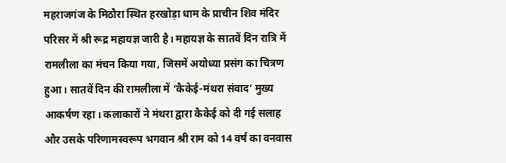महराजगंज के मिठौरा स्थित हरखोड़ा धाम के प्राचीन शिव मंदिर परिसर में श्री रूद्र महायज्ञ जारी है। महायज्ञ के सातवें दिन रात्रि में रामलीला का मंचन किया गया, जिसमें अयोध्या प्रसंग का चित्रण हुआ। सातवें दिन की रामलीला में ‘कैकेई-मंथरा संवाद’ मुख्य आकर्षण रहा। कलाकारों ने मंथरा द्वारा कैकेई को दी गई सलाह और उसके परिणामस्वरूप भगवान श्री राम को 14 वर्ष का वनवास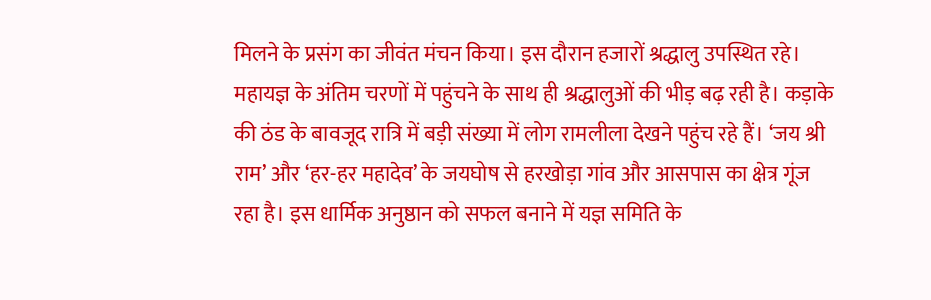मिलने के प्रसंग का जीवंत मंचन किया। इस दौरान हजारों श्रद्धालु उपस्थित रहे। महायज्ञ के अंतिम चरणों में पहुंचने के साथ ही श्रद्धालुओं की भीड़ बढ़ रही है। कड़ाके की ठंड के बावजूद रात्रि में बड़ी संख्या में लोग रामलीला देखने पहुंच रहे हैं। ‘जय श्री राम’ और ‘हर-हर महादेव’ के जयघोष से हरखोड़ा गांव और आसपास का क्षेत्र गूंज रहा है। इस धार्मिक अनुष्ठान को सफल बनाने में यज्ञ समिति के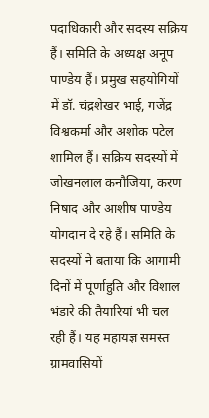पदाधिकारी और सदस्य सक्रिय हैं। समिति के अध्यक्ष अनूप पाण्डेय हैं। प्रमुख सहयोगियों में डॉ. चंद्रशेखर भाई, गजेंद्र विश्वकर्मा और अशोक पटेल शामिल हैं। सक्रिय सदस्यों में जोखनलाल कनौजिया, करण निषाद और आशीष पाण्डेय योगदान दे रहे हैं। समिति के सदस्यों ने बताया कि आगामी दिनों में पूर्णाहुति और विशाल भंडारे की तैयारियां भी चल रही हैं। यह महायज्ञ समस्त ग्रामवासियों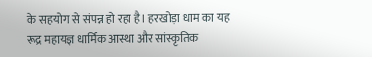के सहयोग से संपन्न हो रहा है। हरखोड़ा धाम का यह रूद्र महायज्ञ धार्मिक आस्था और सांस्कृतिक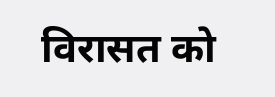विरासत को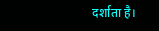दर्शाता है।